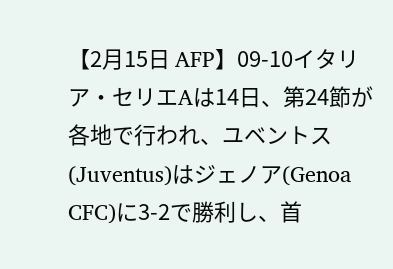【2月15日 AFP】09-10イタリア・セリエAは14日、第24節が各地で行われ、ユベントス(Juventus)はジェノア(Genoa CFC)に3-2で勝利し、首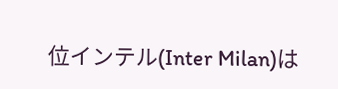位インテル(Inter Milan)は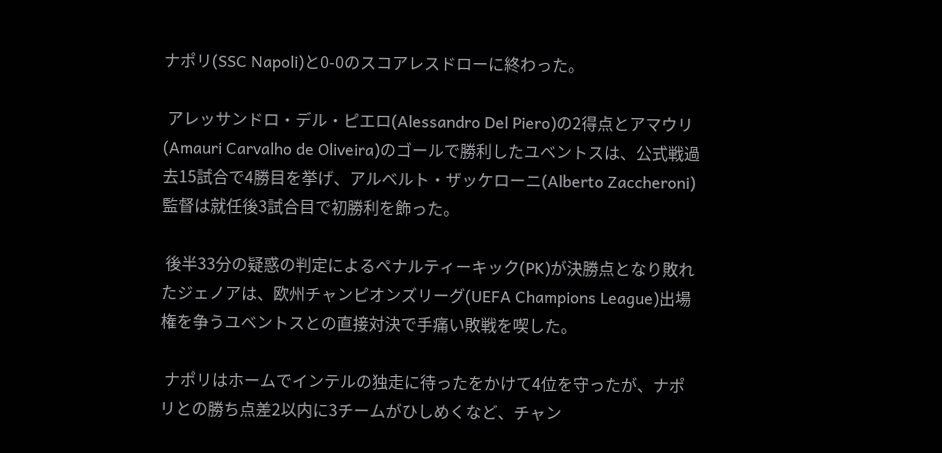ナポリ(SSC Napoli)と0-0のスコアレスドローに終わった。

 アレッサンドロ・デル・ピエロ(Alessandro Del Piero)の2得点とアマウリ(Amauri Carvalho de Oliveira)のゴールで勝利したユベントスは、公式戦過去15試合で4勝目を挙げ、アルベルト・ザッケローニ(Alberto Zaccheroni)監督は就任後3試合目で初勝利を飾った。

 後半33分の疑惑の判定によるペナルティーキック(PK)が決勝点となり敗れたジェノアは、欧州チャンピオンズリーグ(UEFA Champions League)出場権を争うユベントスとの直接対決で手痛い敗戦を喫した。

 ナポリはホームでインテルの独走に待ったをかけて4位を守ったが、ナポリとの勝ち点差2以内に3チームがひしめくなど、チャン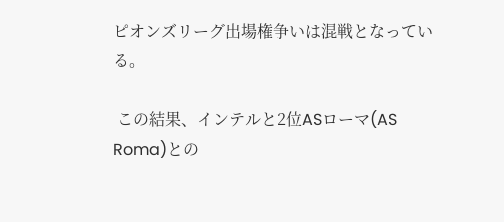ピオンズリーグ出場権争いは混戦となっている。

 この結果、インテルと2位ASローマ(AS Roma)との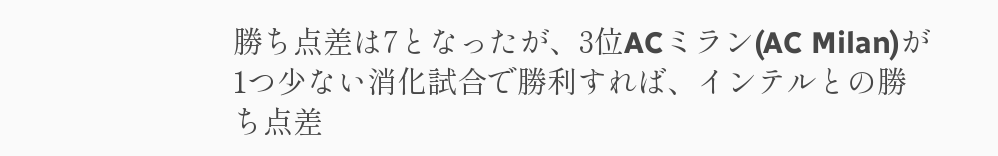勝ち点差は7となったが、3位ACミラン(AC Milan)が1つ少ない消化試合で勝利すれば、インテルとの勝ち点差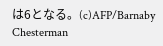は6となる。(c)AFP/Barnaby Chesterman